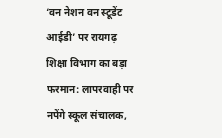‘वन नेशन वन स्टूडेंट आईडी’ पर रायगढ़ शिक्षा विभाग का बड़ा फरमान: लापरवाही पर नपेंगे स्कूल संचालक,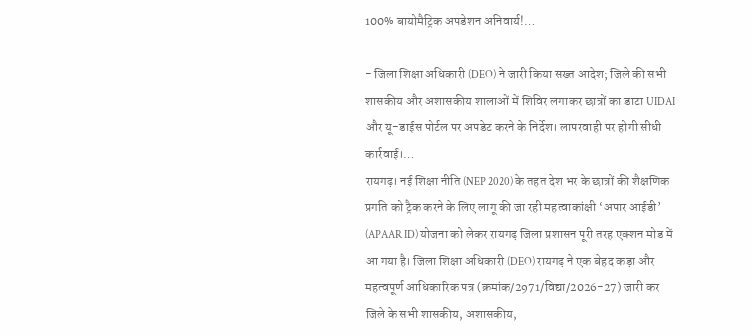100% बायोमैट्रिक अपडेशन अनिवार्य!…

- जिला शिक्षा अधिकारी (DEO) ने जारी किया सख्त आदेश; जिले की सभी शासकीय और अशासकीय शालाओं में शिविर लगाकर छात्रों का डाटा UIDAI और यू-डाईस पोर्टल पर अपडेट करने के निर्देश। लापरवाही पर होगी सीधी कार्रवाई।…
रायगढ़। नई शिक्षा नीति (NEP 2020) के तहत देश भर के छात्रों की शैक्षणिक प्रगति को ट्रैक करने के लिए लागू की जा रही महत्वाकांक्षी ‘अपार आईडी’ (APAAR ID) योजना को लेकर रायगढ़ जिला प्रशासन पूरी तरह एक्शन मोड में आ गया है। जिला शिक्षा अधिकारी (DEO) रायगढ़ ने एक बेहद कड़ा और महत्वपूर्ण आधिकारिक पत्र (क्रमांक/2971/विद्या/2026-27) जारी कर जिले के सभी शासकीय, अशासकीय,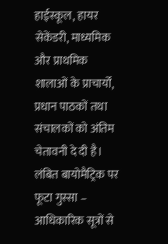हाईस्कूल, हायर सेकेंडरी, माध्यमिक और प्राथमिक शालाओं के प्राचार्यों, प्रधान पाठकों तथा संचालकों को अंतिम चेतावनी दे दी है।
लंबित बायोमैट्रिक पर फूटा गुस्सा – आधिकारिक सूत्रों से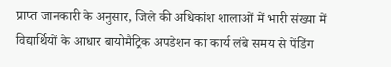प्राप्त जानकारी के अनुसार, जिले की अधिकांश शालाओं में भारी संख्या में विद्यार्थियों के आधार बायोमैट्रिक अपडेशन का कार्य लंबे समय से पेंडिंग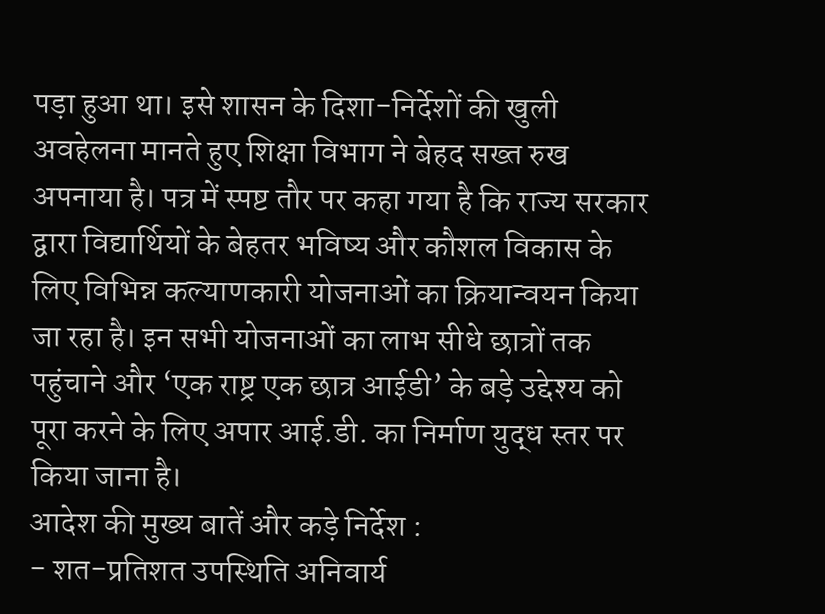पड़ा हुआ था। इसे शासन के दिशा-निर्देशों की खुली अवहेलना मानते हुए शिक्षा विभाग ने बेहद सख्त रुख अपनाया है। पत्र में स्पष्ट तौर पर कहा गया है कि राज्य सरकार द्वारा विद्यार्थियों के बेहतर भविष्य और कौशल विकास के लिए विभिन्न कल्याणकारी योजनाओं का क्रियान्वयन किया जा रहा है। इन सभी योजनाओं का लाभ सीधे छात्रों तक पहुंचाने और ‘एक राष्ट्र एक छात्र आईडी’ के बड़े उद्देश्य को पूरा करने के लिए अपार आई.डी. का निर्माण युद्ध स्तर पर किया जाना है।
आदेश की मुख्य बातें और कड़े निर्देश :
- शत-प्रतिशत उपस्थिति अनिवार्य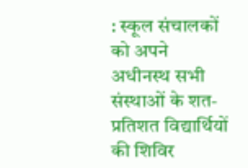: स्कूल संचालकों को अपने अधीनस्थ सभी संस्थाओं के शत-प्रतिशत विद्यार्थियों की शिविर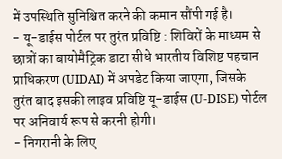में उपस्थिति सुनिश्चित करने की कमान सौंपी गई है।
- यू-डाईस पोर्टल पर तुरंत प्रविष्टि : शिविरों के माध्यम से छात्रों का बायोमैट्रिक डाटा सीधे भारतीय विशिष्ट पहचान प्राधिकरण (UIDAI) में अपडेट किया जाएगा, जिसके तुरंत बाद इसकी लाइव प्रविष्टि यू-डाईस (U-DISE) पोर्टल पर अनिवार्य रूप से करनी होगी।
- निगरानी के लिए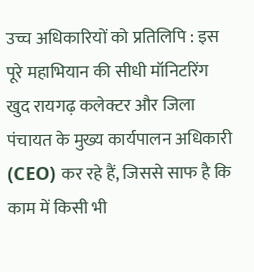उच्च अधिकारियों को प्रतिलिपि : इस पूरे महाभियान की सीधी मॉनिटरिंग खुद रायगढ़ कलेक्टर और जिला पंचायत के मुख्य कार्यपालन अधिकारी (CEO) कर रहे हैं, जिससे साफ है कि काम में किसी भी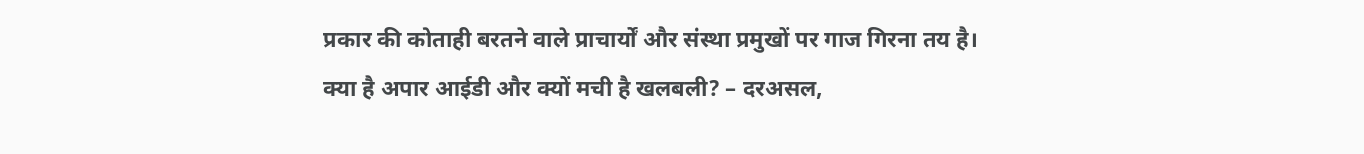प्रकार की कोताही बरतने वाले प्राचार्यों और संस्था प्रमुखों पर गाज गिरना तय है।
क्या है अपार आईडी और क्यों मची है खलबली? – दरअसल,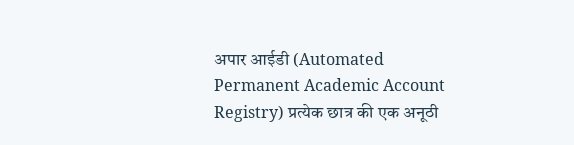अपार आईडी (Automated Permanent Academic Account Registry) प्रत्येक छात्र की एक अनूठी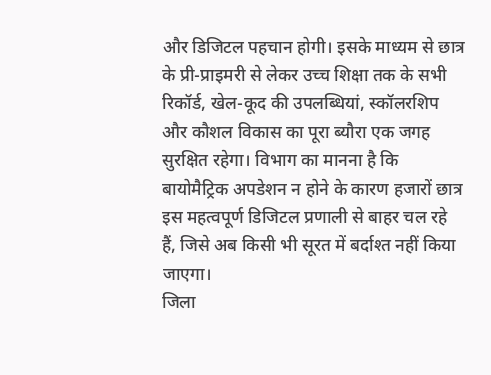और डिजिटल पहचान होगी। इसके माध्यम से छात्र के प्री-प्राइमरी से लेकर उच्च शिक्षा तक के सभी रिकॉर्ड, खेल-कूद की उपलब्धियां, स्कॉलरशिप और कौशल विकास का पूरा ब्यौरा एक जगह सुरक्षित रहेगा। विभाग का मानना है कि बायोमैट्रिक अपडेशन न होने के कारण हजारों छात्र इस महत्वपूर्ण डिजिटल प्रणाली से बाहर चल रहे हैं, जिसे अब किसी भी सूरत में बर्दाश्त नहीं किया जाएगा।
जिला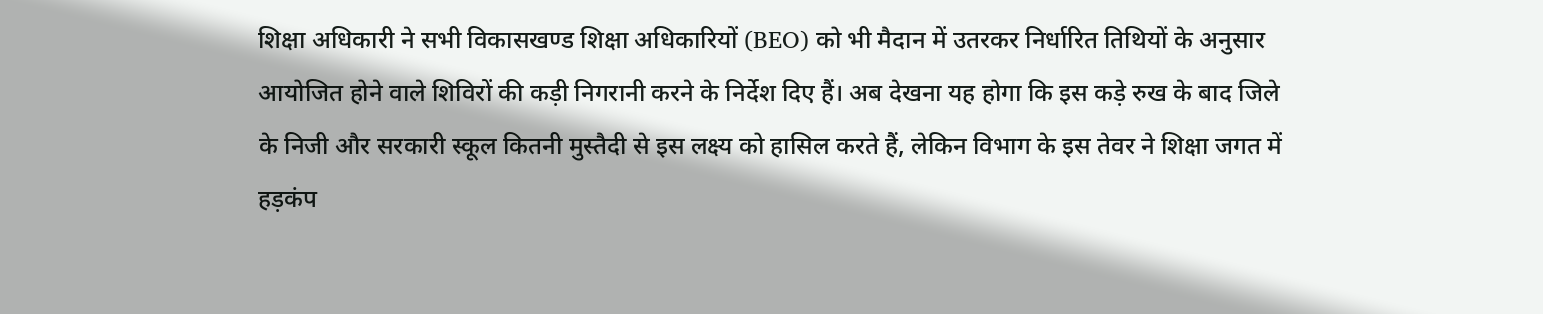शिक्षा अधिकारी ने सभी विकासखण्ड शिक्षा अधिकारियों (BEO) को भी मैदान में उतरकर निर्धारित तिथियों के अनुसार आयोजित होने वाले शिविरों की कड़ी निगरानी करने के निर्देश दिए हैं। अब देखना यह होगा कि इस कड़े रुख के बाद जिले के निजी और सरकारी स्कूल कितनी मुस्तैदी से इस लक्ष्य को हासिल करते हैं, लेकिन विभाग के इस तेवर ने शिक्षा जगत में हड़कंप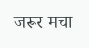जरूर मचा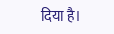दिया है।